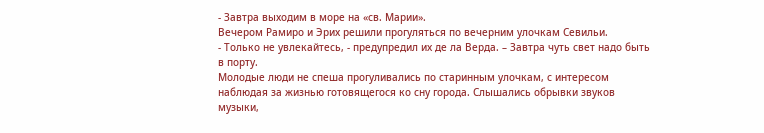- Завтра выходим в море на «св. Марии».
Вечером Рамиро и Эрих решили прогуляться по вечерним улочкам Севильи.
- Только не увлекайтесь, - предупредил их де ла Верда. – Завтра чуть свет надо быть в порту.
Молодые люди не спеша прогуливались по старинным улочкам, с интересом наблюдая за жизнью готовящегося ко сну города. Слышались обрывки звуков музыки,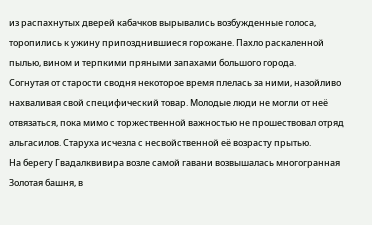из распахнутых дверей кабачков вырывались возбужденные голоса, торопились к ужину припозднившиеся горожане. Пахло раскаленной пылью, вином и терпкими пряными запахами большого города.
Согнутая от старости сводня некоторое время плелась за ними, назойливо нахваливая свой специфический товар. Молодые люди не могли от неё отвязаться, пока мимо с торжественной важностью не прошествовал отряд альгасилов. Старуха исчезла с несвойственной её возрасту прытью.
На берегу Гвадалквивира возле самой гавани возвышалась многогранная Золотая башня, в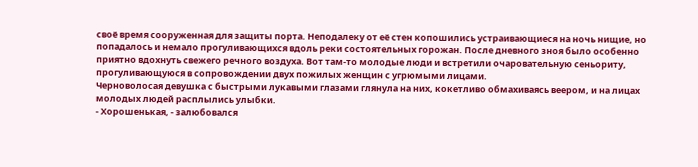своё время сооруженная для защиты порта. Неподалеку от её стен копошились устраивающиеся на ночь нищие, но попадалось и немало прогуливающихся вдоль реки состоятельных горожан. После дневного зноя было особенно приятно вдохнуть свежего речного воздуха. Вот там-то молодые люди и встретили очаровательную сеньориту, прогуливающуюся в сопровождении двух пожилых женщин с угрюмыми лицами.
Черноволосая девушка с быстрыми лукавыми глазами глянула на них, кокетливо обмахиваясь веером, и на лицах молодых людей расплылись улыбки.
- Хорошенькая, - залюбовался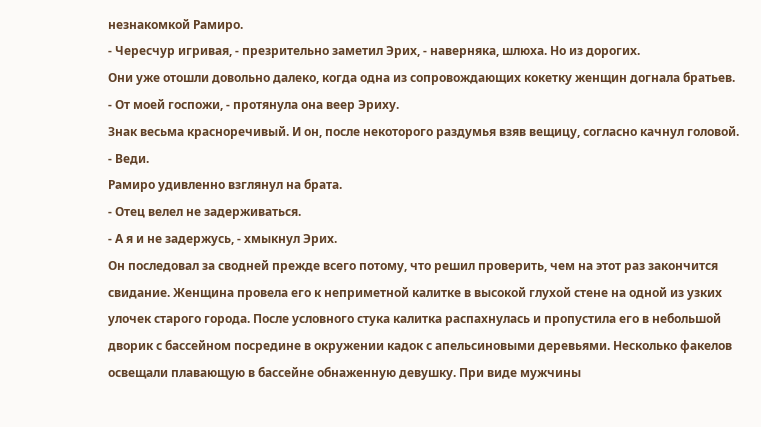незнакомкой Рамиро.
- Чересчур игривая, - презрительно заметил Эрих, - наверняка, шлюха. Но из дорогих.
Они уже отошли довольно далеко, когда одна из сопровождающих кокетку женщин догнала братьев.
- От моей госпожи, - протянула она веер Эриху.
Знак весьма красноречивый. И он, после некоторого раздумья взяв вещицу, согласно качнул головой.
- Веди.
Рамиро удивленно взглянул на брата.
- Отец велел не задерживаться.
- А я и не задержусь, - хмыкнул Эрих.
Он последовал за сводней прежде всего потому, что решил проверить, чем на этот раз закончится свидание. Женщина провела его к неприметной калитке в высокой глухой стене на одной из узких улочек старого города. После условного стука калитка распахнулась и пропустила его в небольшой дворик с бассейном посредине в окружении кадок с апельсиновыми деревьями. Несколько факелов освещали плавающую в бассейне обнаженную девушку. При виде мужчины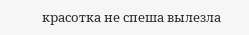красотка не спеша вылезла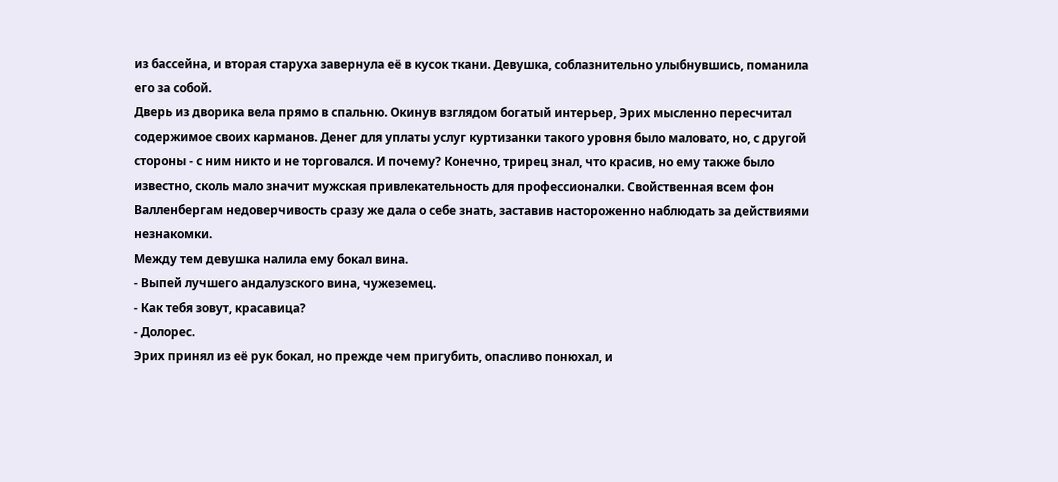из бассейна, и вторая старуха завернула её в кусок ткани. Девушка, соблазнительно улыбнувшись, поманила его за собой.
Дверь из дворика вела прямо в спальню. Окинув взглядом богатый интерьер, Эрих мысленно пересчитал содержимое своих карманов. Денег для уплаты услуг куртизанки такого уровня было маловато, но, с другой стороны - с ним никто и не торговался. И почему? Конечно, трирец знал, что красив, но ему также было известно, сколь мало значит мужская привлекательность для профессионалки. Свойственная всем фон Валленбергам недоверчивость сразу же дала о себе знать, заставив настороженно наблюдать за действиями незнакомки.
Между тем девушка налила ему бокал вина.
- Выпей лучшего андалузского вина, чужеземец.
- Как тебя зовут, красавица?
- Долорес.
Эрих принял из её рук бокал, но прежде чем пригубить, опасливо понюхал, и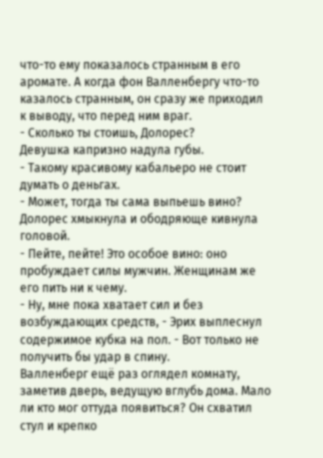что-то ему показалось странным в его аромате. А когда фон Валленбергу что-то казалось странным, он сразу же приходил к выводу, что перед ним враг.
- Сколько ты стоишь, Долорес?
Девушка капризно надула губы.
- Такому красивому кабальеро не стоит думать о деньгах.
- Может, тогда ты сама выпьешь вино?
Долорес хмыкнула и ободряюще кивнула головой.
- Пейте, пейте! Это особое вино: оно пробуждает силы мужчин. Женщинам же его пить ни к чему.
- Ну, мне пока хватает сил и без возбуждающих средств, - Эрих выплеснул содержимое кубка на пол. - Вот только не получить бы удар в спину.
Валленберг ещё раз оглядел комнату, заметив дверь, ведущую вглубь дома. Мало ли кто мог оттуда появиться? Он схватил стул и крепко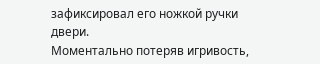зафиксировал его ножкой ручки двери.
Моментально потеряв игривость,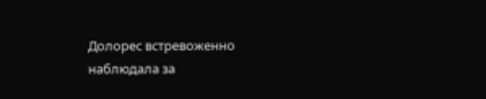Долорес встревоженно наблюдала за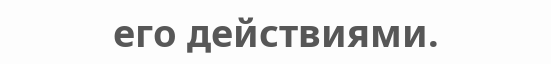его действиями.